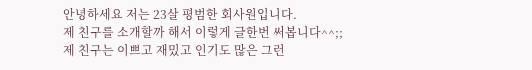안녕하세요 저는 23살 평범한 회사원입니다.
제 친구를 소개할까 해서 이렇게 글한번 써봅니다^^;;
제 친구는 이쁘고 재밌고 인기도 많은 그런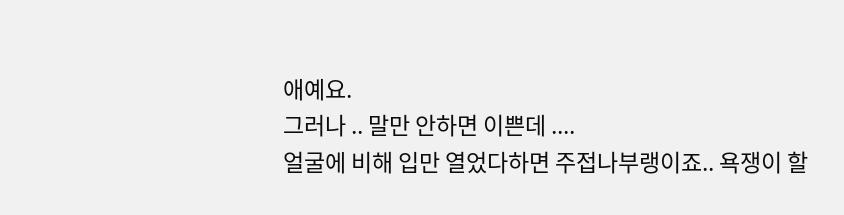애예요.
그러나 .. 말만 안하면 이쁜데 ....
얼굴에 비해 입만 열었다하면 주접나부랭이죠.. 욕쟁이 할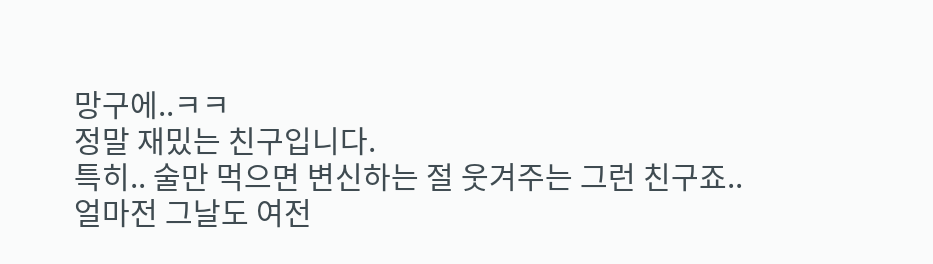망구에..ㅋㅋ
정말 재밌는 친구입니다.
특히.. 술만 먹으면 변신하는 절 웃겨주는 그런 친구죠..
얼마전 그날도 여전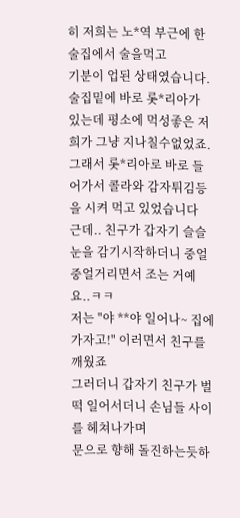히 저희는 노*역 부근에 한 술집에서 술을먹고
기분이 업된 상태였습니다.
술집밑에 바로 롯*리아가 있는데 평소에 먹성좋은 저희가 그냥 지나칠수없었죠.
그래서 롯*리아로 바로 들어가서 콜라와 감자튀김등을 시켜 먹고 있었습니다
근데.. 친구가 갑자기 슬슬 눈을 감기시작하더니 중얼중얼거리면서 조는 거예요..ㅋㅋ
저는 "야 **야 일어나~ 집에가자고!" 이러면서 친구를 깨웠죠
그러더니 갑자기 친구가 벌떡 일어서더니 손님들 사이를 헤쳐나가며
문으로 향해 돌진하는듯하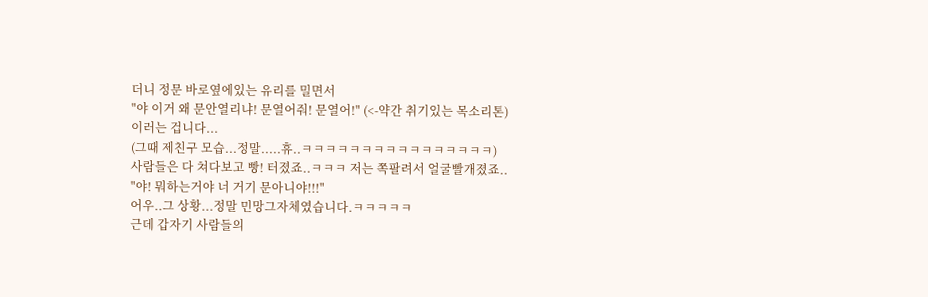더니 정문 바로옆에있는 유리를 밀면서
"야 이거 왜 문안열리냐! 문열어줘! 문열어!" (<-약간 취기있는 목소리톤)
이러는 겁니다...
(그때 제친구 모습...정말.....휴..ㅋㅋㅋㅋㅋㅋㅋㅋㅋㅋㅋㅋㅋㅋㅋㅋ)
사람들은 다 쳐다보고 빵! 터졌죠..ㅋㅋㅋ 저는 쪽팔려서 얼굴빨개졌죠..
"야! 뭐하는거야 너 거기 문아니야!!!"
어우..그 상황...정말 민망그자체였습니다.ㅋㅋㅋㅋㅋ
근데 갑자기 사람들의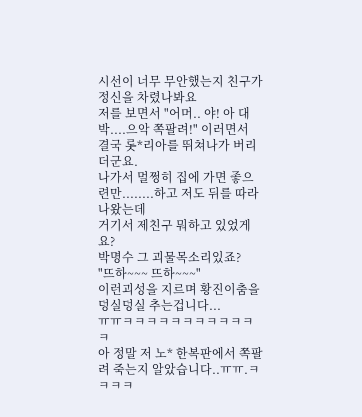시선이 너무 무안했는지 친구가 정신을 차렸나봐요
저를 보면서 "어머.. 야! 아 대박....으악 쪽팔려!" 이러면서
결국 롯*리아를 뛰쳐나가 버리더군요.
나가서 멀쩡히 집에 가면 좋으련만........하고 저도 뒤를 따라 나왔는데
거기서 제친구 뭐하고 있었게요?
박명수 그 괴물목소리있죠?
"뜨하~~~ 뜨하~~~"
이런괴성을 지르며 황진이춤을 덩실덩실 추는겁니다...
ㅠㅠㅋㅋㅋㅋㅋㅋㅋㅋㅋㅋㅋㅋ
아 정말 저 노* 한복판에서 쪽팔려 죽는지 알았습니다..ㅠㅠ.ㅋㅋㅋㅋ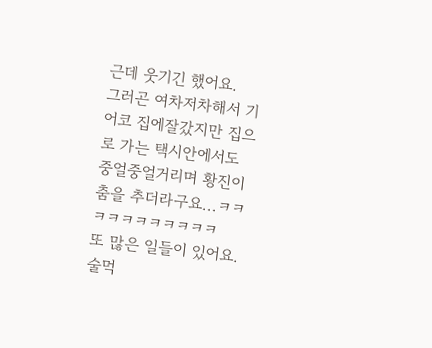근데 웃기긴 했어요.
그러곤 여차저차해서 기어코 집에잘갔지만 집으로 가는 택시안에서도
중얼중얼거리며 황진이춤을 추더라구요...ㅋㅋㅋㅋㅋㅋㅋㅋㅋㅋㅋ
또 많은 일들이 있어요. 술먹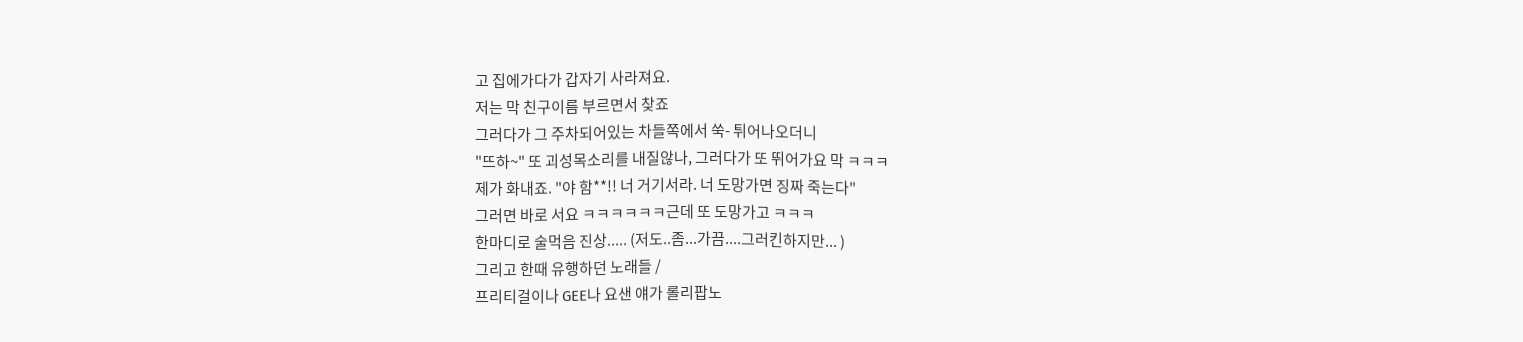고 집에가다가 갑자기 사라져요.
저는 막 친구이름 부르면서 찾죠
그러다가 그 주차되어있는 차들쪽에서 쑥- 튀어나오더니
"뜨하~" 또 괴성목소리를 내질않나, 그러다가 또 뛰어가요 막 ㅋㅋㅋ
제가 화내죠. "야 함**!! 너 거기서라. 너 도망가면 징짜 죽는다"
그러면 바로 서요 ㅋㅋㅋㅋㅋㅋ근데 또 도망가고 ㅋㅋㅋ
한마디로 술먹음 진상..... (저도..좀...가끔....그러킨하지만... )
그리고 한때 유행하던 노래들 /
프리티걸이나 GEE나 요샌 얘가 롤리팝노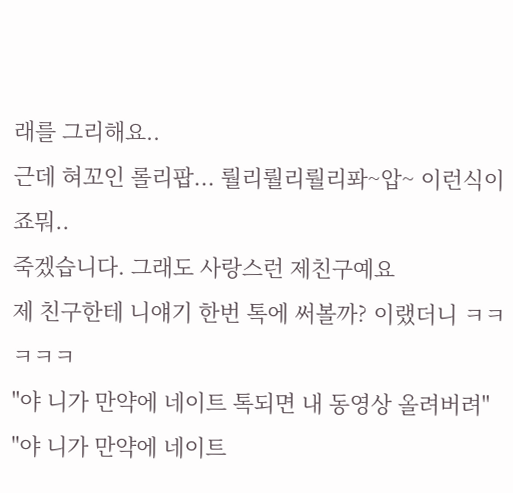래를 그리해요..
근데 혀꼬인 롤리팝... 뤌리뤌리뤌리퐈~압~ 이런식이죠뭐..
죽겠습니다. 그래도 사랑스런 제친구예요
제 친구한테 니얘기 한번 톡에 써볼까? 이랬더니 ㅋㅋㅋㅋㅋ
"야 니가 만약에 네이트 톡되면 내 동영상 올려버려"
"야 니가 만약에 네이트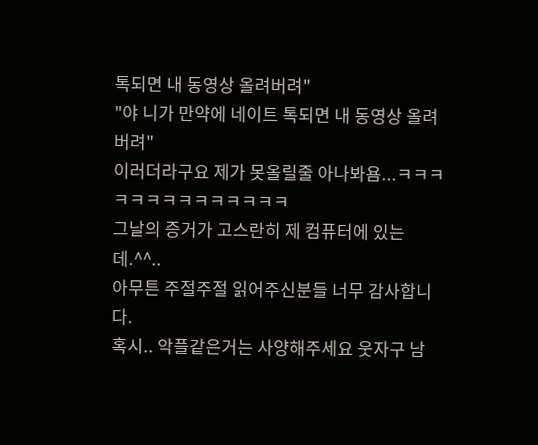톡되면 내 동영상 올려버려"
"야 니가 만약에 네이트 톡되면 내 동영상 올려버려"
이러더라구요 제가 못올릴줄 아나봐욤...ㅋㅋㅋㅋㅋㅋㅋㅋㅋㅋㅋㅋㅋㅋ
그날의 증거가 고스란히 제 컴퓨터에 있는데.^^..
아무튼 주절주절 읽어주신분들 너무 감사합니다.
혹시.. 악플같은거는 사양해주세요 웃자구 남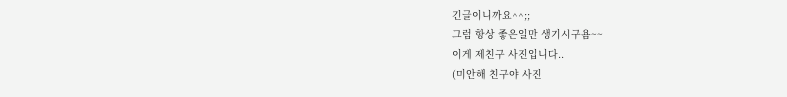긴글이니까요^^;;
그럼 항상 좋은일만 생기시구욤~~
이게 제친구 사진입니다..
(미안해 친구야 사진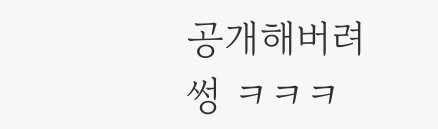공개해버려썽 ㅋㅋㅋ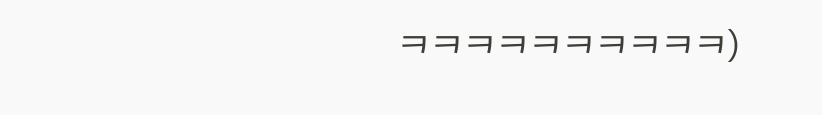ㅋㅋㅋㅋㅋㅋㅋㅋㅋㅋ)